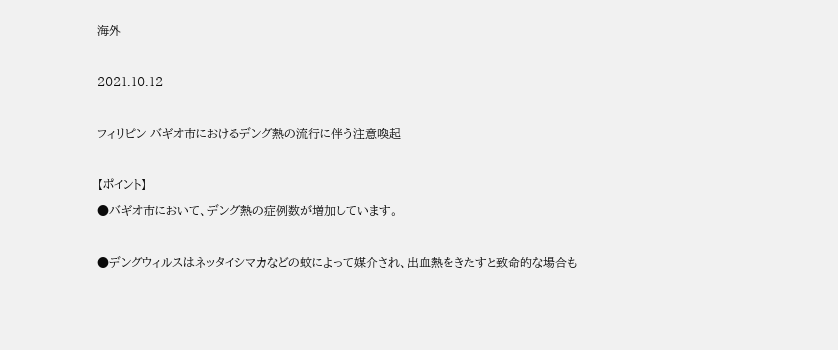海外

2021.10.12

フィリピン バギオ市におけるデング熱の流行に伴う注意喚起

【ポイント】
●バギオ市において、デング熱の症例数が増加しています。

●デングウィルスはネッタイシマカなどの蚊によって媒介され、出血熱をきたすと致命的な場合も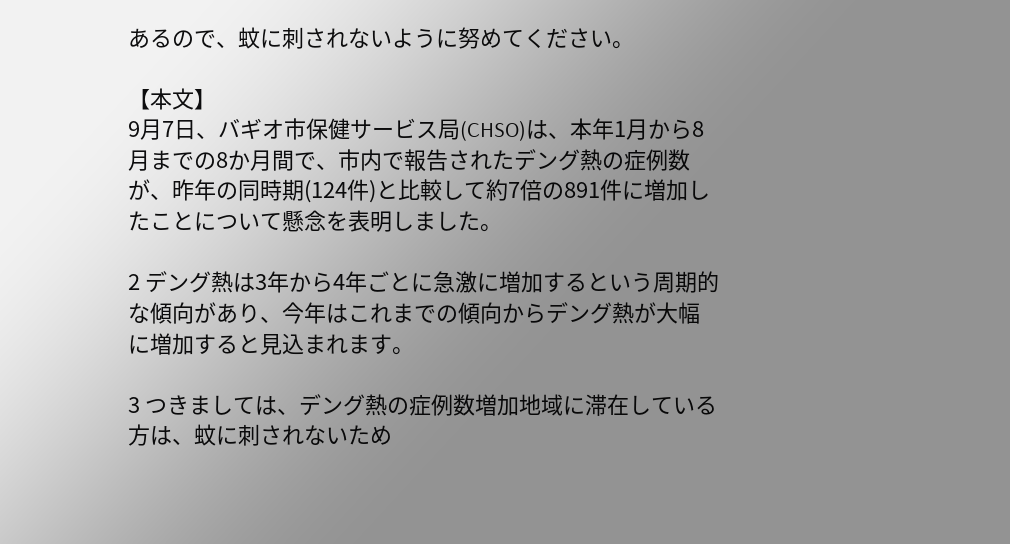あるので、蚊に刺されないように努めてください。

【本文】
9月7日、バギオ市保健サービス局(CHSO)は、本年1月から8月までの8か月間で、市内で報告されたデング熱の症例数が、昨年の同時期(124件)と比較して約7倍の891件に増加したことについて懸念を表明しました。

2 デング熱は3年から4年ごとに急激に増加するという周期的な傾向があり、今年はこれまでの傾向からデング熱が大幅に増加すると見込まれます。

3 つきましては、デング熱の症例数増加地域に滞在している方は、蚊に刺されないため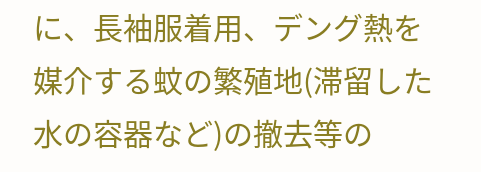に、長袖服着用、デング熱を媒介する蚊の繁殖地(滞留した水の容器など)の撤去等の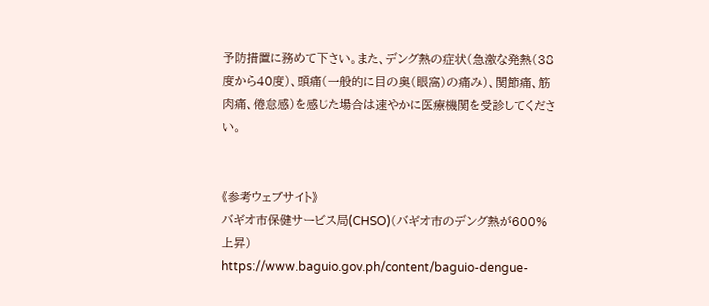予防措置に務めて下さい。また、デング熱の症状(急激な発熱(38度から40度)、頭痛(一般的に目の奥(眼窩)の痛み)、関節痛、筋肉痛、倦怠感)を感じた場合は速やかに医療機関を受診してください。


《参考ウェブサイト》
バギオ市保健サービス局(CHSO)(バギオ市のデング熱が600%上昇)
https://www.baguio.gov.ph/content/baguio-dengue-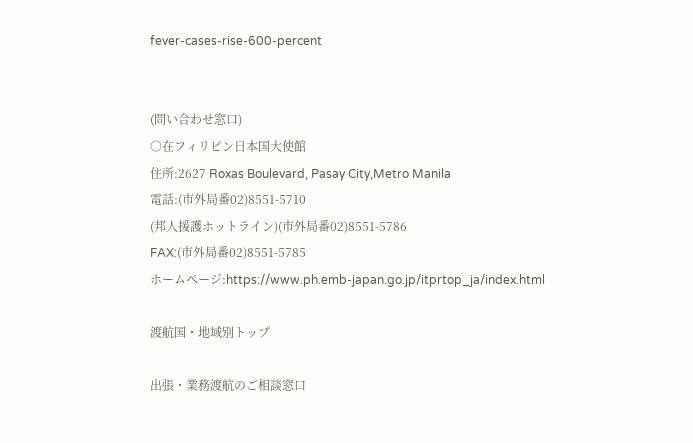fever-cases-rise-600-percent


(問い合わせ窓口)
○在フィリピン日本国大使館
住所:2627 Roxas Boulevard, Pasay City,Metro Manila
電話:(市外局番02)8551-5710
(邦人援護ホットライン)(市外局番02)8551-5786
FAX:(市外局番02)8551-5785
ホームページ:https://www.ph.emb-japan.go.jp/itprtop_ja/index.html

渡航国・地域別トップ

出張・業務渡航のご相談窓口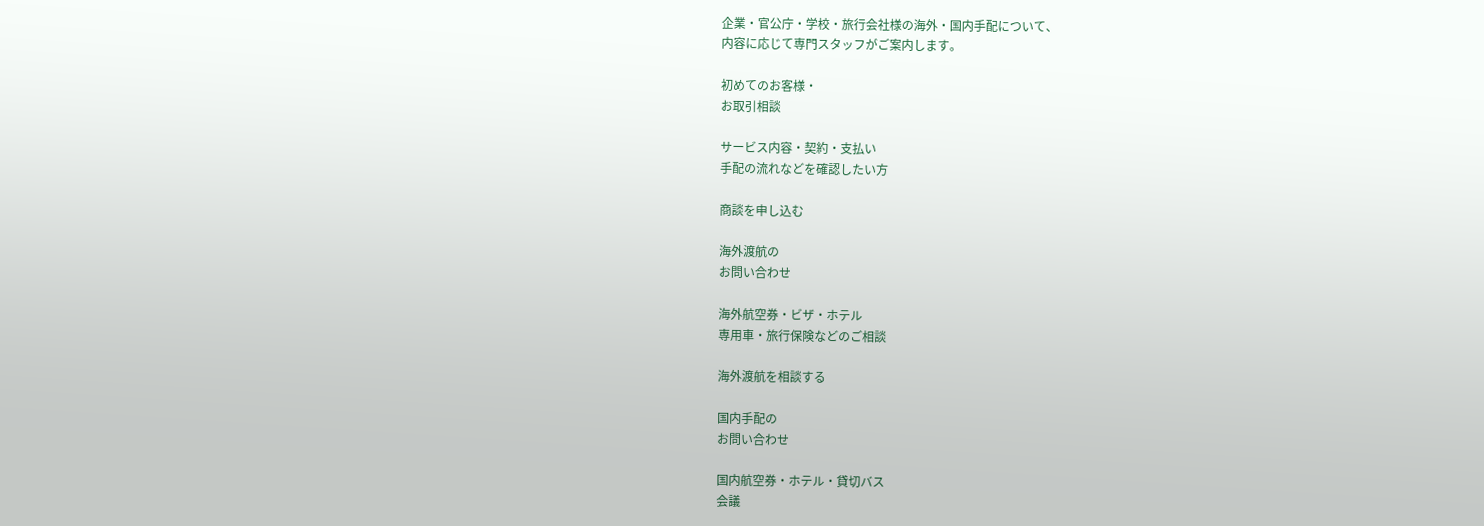企業・官公庁・学校・旅行会社様の海外・国内手配について、
内容に応じて専門スタッフがご案内します。

初めてのお客様・
お取引相談

サービス内容・契約・支払い
手配の流れなどを確認したい方

商談を申し込む

海外渡航の
お問い合わせ

海外航空券・ビザ・ホテル
専用車・旅行保険などのご相談

海外渡航を相談する

国内手配の
お問い合わせ

国内航空券・ホテル・貸切バス
会議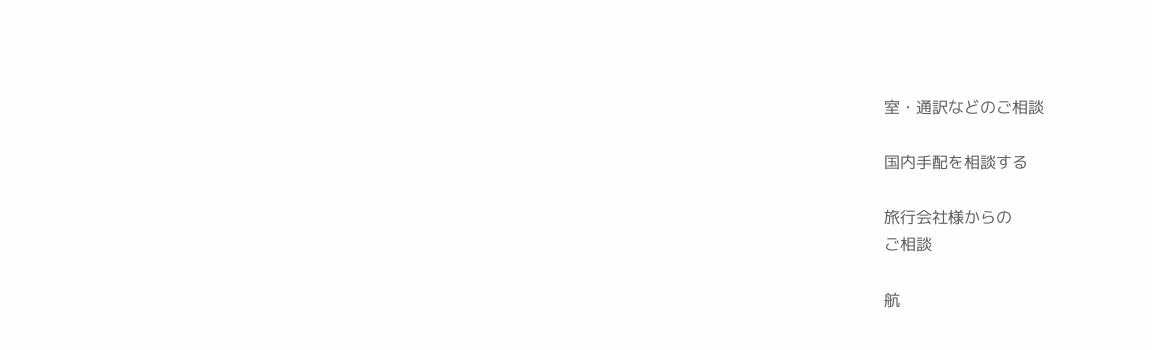室・通訳などのご相談

国内手配を相談する

旅行会社様からの
ご相談

航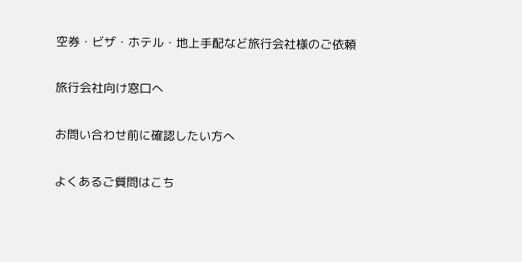空券・ビザ・ホテル・地上手配など旅行会社様のご依頼

旅行会社向け窓口へ

お問い合わせ前に確認したい方へ

よくあるご質問はこち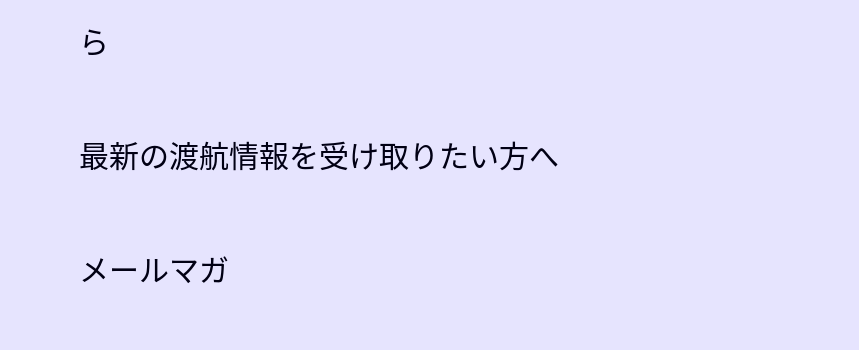ら

最新の渡航情報を受け取りたい方へ

メールマガ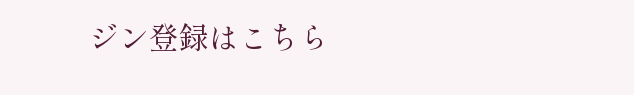ジン登録はこちら